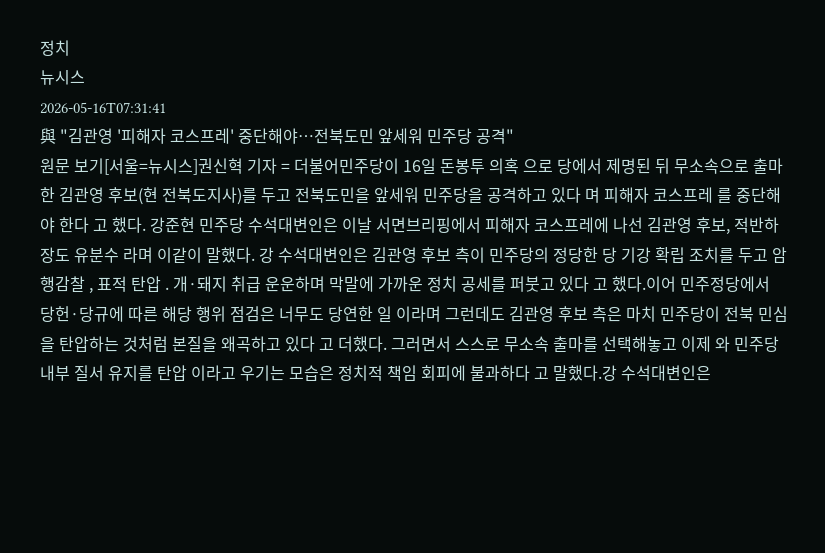정치
뉴시스
2026-05-16T07:31:41
與 "김관영 '피해자 코스프레' 중단해야…전북도민 앞세워 민주당 공격"
원문 보기[서울=뉴시스]권신혁 기자 = 더불어민주당이 16일 돈봉투 의혹 으로 당에서 제명된 뒤 무소속으로 출마한 김관영 후보(현 전북도지사)를 두고 전북도민을 앞세워 민주당을 공격하고 있다 며 피해자 코스프레 를 중단해야 한다 고 했다. 강준현 민주당 수석대변인은 이날 서면브리핑에서 피해자 코스프레에 나선 김관영 후보, 적반하장도 유분수 라며 이같이 말했다. 강 수석대변인은 김관영 후보 측이 민주당의 정당한 당 기강 확립 조치를 두고 암행감찰 , 표적 탄압 . 개·돼지 취급 운운하며 막말에 가까운 정치 공세를 퍼붓고 있다 고 했다.이어 민주정당에서 당헌·당규에 따른 해당 행위 점검은 너무도 당연한 일 이라며 그런데도 김관영 후보 측은 마치 민주당이 전북 민심을 탄압하는 것처럼 본질을 왜곡하고 있다 고 더했다. 그러면서 스스로 무소속 출마를 선택해놓고 이제 와 민주당 내부 질서 유지를 탄압 이라고 우기는 모습은 정치적 책임 회피에 불과하다 고 말했다.강 수석대변인은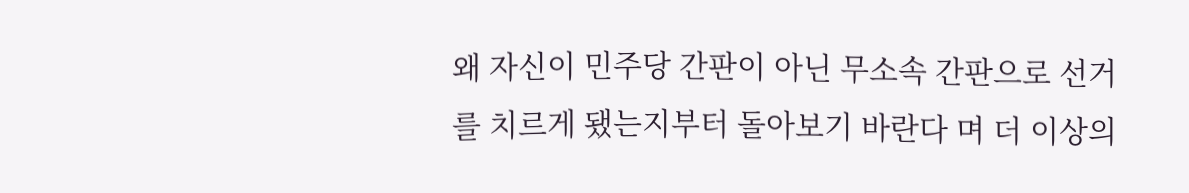왜 자신이 민주당 간판이 아닌 무소속 간판으로 선거를 치르게 됐는지부터 돌아보기 바란다 며 더 이상의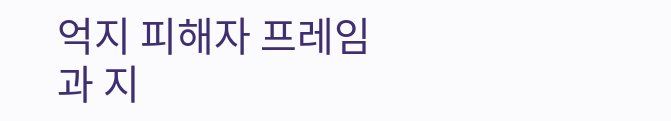억지 피해자 프레임과 지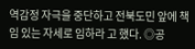역감정 자극을 중단하고 전북도민 앞에 책임 있는 자세로 임하라 고 했다. ◎공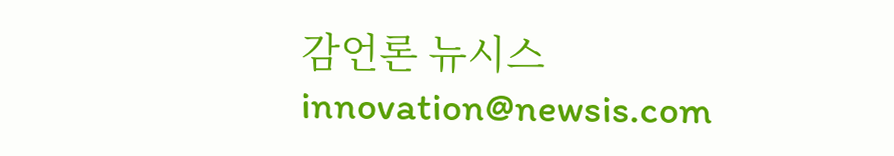감언론 뉴시스 innovation@newsis.com